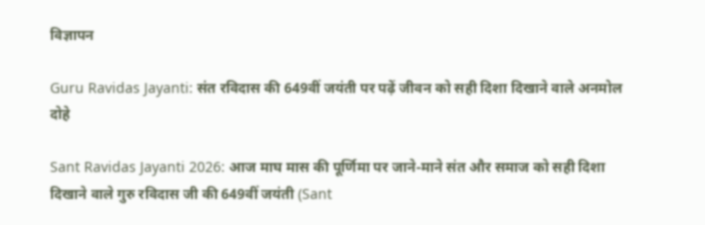विज्ञापन

Guru Ravidas Jayanti: संत रविदास की 649वीं जयंती पर पढ़ें जीवन को सही दिशा दिखाने वाले अनमोल दोहे

Sant Ravidas Jayanti 2026: आज माघ मास की पूर्णिमा पर जाने-माने संत और समाज को सही दिशा दिखाने वाले गुरु रविदास जी की 649वीं जयंती (Sant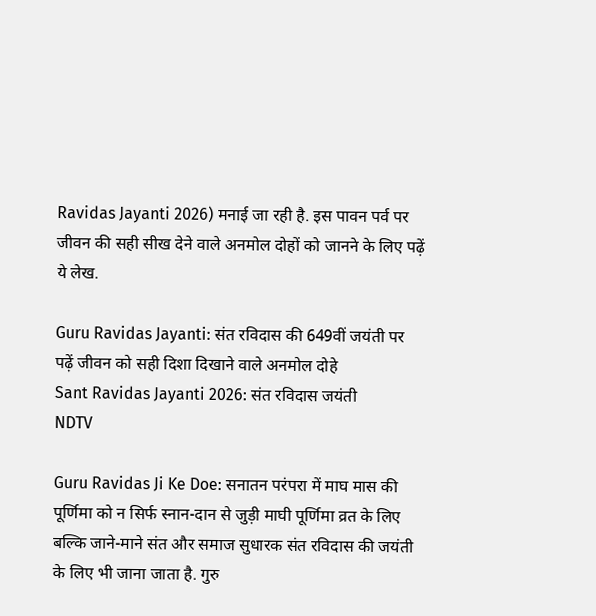Ravidas Jayanti 2026) मनाई जा रही है. इस पावन पर्व पर जीवन की सही सीख देने वाले अनमोल दोहों को जानने के लिए पढ़ें ये लेख.

Guru Ravidas Jayanti: संत रविदास की 649वीं जयंती पर पढ़ें जीवन को सही दिशा दिखाने वाले अनमोल दोहे
Sant Ravidas Jayanti 2026: संत रविदास जयंती
NDTV

Guru Ravidas Ji Ke Doe: सनातन परंपरा में माघ मास की पूर्णिमा को न सिर्फ स्नान-दान से जुड़ी माघी पूर्णिमा व्रत के लिए बल्कि जाने-माने संत और समाज सुधारक संत रविदास की जयंती के लिए भी जाना जाता है. गुरु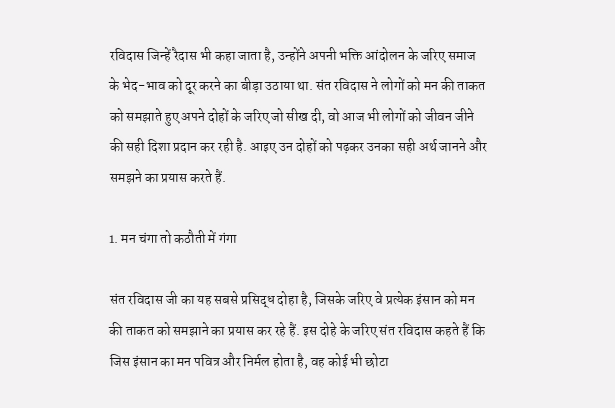रविदास जिन्हें रैदास भी कहा जाता है, उन्होंने अपनी भक्ति आंदोलन के जरिए समाज के भेद-भाव को दूर करने का बीड़ा उठाया था. संत रविदास ने लोगों को मन की ताकत को समझाते हुए अपने दोहों के जरिए जो सीख दी, वो आज भी लोगों को जीवन जीने की सही दिशा प्रदान कर रही है. आइए उन दोहों को पढ़कर उनका सही अर्थ जानने और समझने का प्रयास करते हैं.

1. मन चंगा तो कठौती में गंगा

संत रविदास जी का यह सबसे प्रसिद्ध दोहा है, जिसके जरिए वे प्रत्येक इंसान को मन की ताकत को समझाने का प्रयास कर रहे हैं. इस दोहे के जरिए संत रविदास कहते हैं कि जिस इंसान का मन पवित्र और निर्मल होता है, वह कोई भी छोटा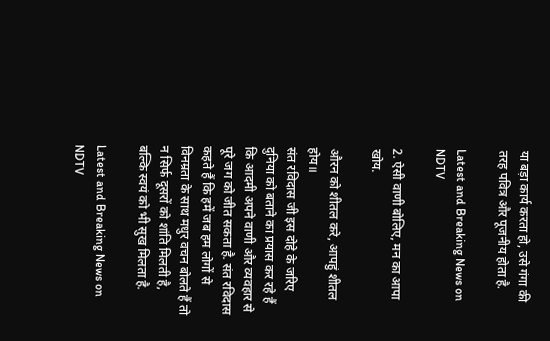या बड़ा कार्य करता हो, उसे गंगा की तरह पवित्र और पूजनीय होता है.

Latest and Breaking News on NDTV

2. ऐसी वाणी बोलिए, मन का आपा खोय.

औरन को शीतल करे, आपहुं शीतल होय॥
संत रविदास जी इस दोहे के जरिए दुनिया को बताने का प्रयास कर रहे हैं कि आदमी अपने वाणी और व्यवहार से पूरे जग को जीत सकता है. संत रविदास कहते हैं कि हमें जब हम लोगों से विनम्रता के साथ मधुर वचन बोलते हैं तो न सिर्फ दूसरों को शांति मिलती है, बल्कि स्वयं को भी सुख मिलता है.

Latest and Breaking News on NDTV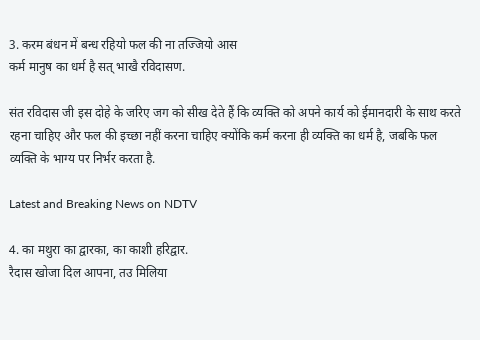3. करम बंधन में बन्ध रहियो फल की ना तज्जियो आस
कर्म मानुष का धर्म है सत् भाखै रविदासण.

संत रविदास जी इस दोहे के जरिए जग को सीख देते हैं कि व्यक्ति को अपने कार्य को ईमानदारी के साथ करते रहना चाहिए और फल की इच्छा नहीं करना चाहिए क्योंकि कर्म करना ही व्यक्ति का धर्म है, जबकि फल व्यक्ति के भाग्य पर निर्भर करता है.

Latest and Breaking News on NDTV

4. का मथुरा का द्वारका, का काशी हरिद्वार.
रैदास खोजा दिल आपना, तउ मिलिया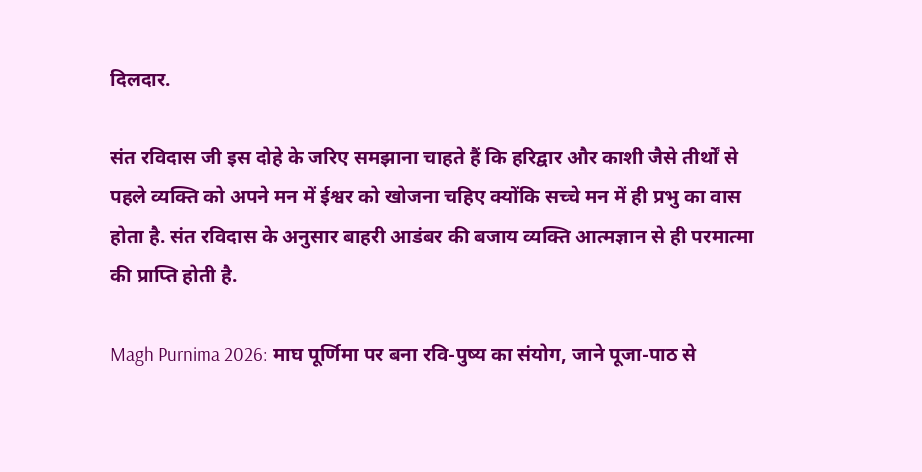दिलदार.

संत रविदास जी इस दोहे के जरिए समझाना चाहते हैं कि हरिद्वार और काशी जैसे तीर्थों से पहले व्यक्ति को अपने मन में ईश्वर को खोजना चहिए क्योंकि सच्चे मन में ही प्रभु का वास होता है. संत रविदास के अनुसार बाहरी आडंबर की बजाय व्यक्ति आत्मज्ञान से ही परमात्मा की प्राप्ति होती है.

Magh Purnima 2026: माघ पूर्णिमा पर बना रवि-पुष्य का संयोग, जाने पूजा-पाठ से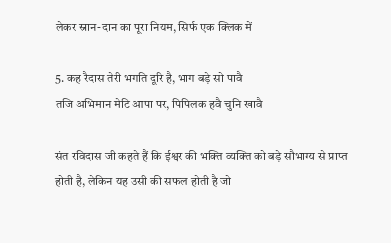लेकर स्नान-दान का पूरा नियम, सिर्फ एक क्लिक में

5. कह रैदास तेरी भगति दूरि है, भाग बड़े सो पावै
तजि अभिमान मेटि आपा पर, पिपिलक हवै चुनि खावै

संत रविदास जी कहते हैं कि ईश्वर की भक्ति व्यक्ति को बड़े सौभाग्य से प्राप्त होती है, लेकिन यह उसी की सफल होती है जो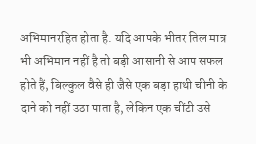अभिमानरहित होता है. यदि आपके भीतर तिल मात्र भी अभिमान नहीं है तो बड़ी आसानी से आप सफल होते हैं, बिल्कुल वैसे ही जैसे एक बड़ा हाथी चीनी के दाने को नहीं उठा पाता है, लेकिन एक चींटी उसे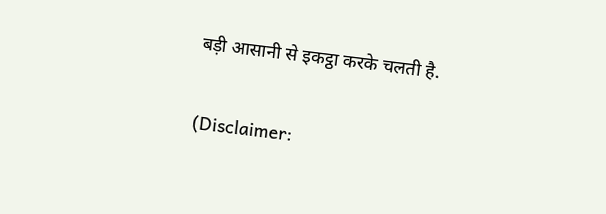बड़ी आसानी से इकट्ठा करके चलती है.

(Disclaimer: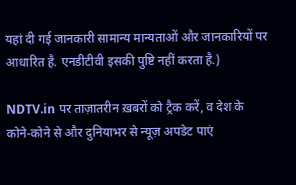यहां दी गई जानकारी सामान्य मान्यताओं और जानकारियों पर आधारित है. एनडीटीवी इसकी पुष्टि नहीं करता है.)

NDTV.in पर ताज़ातरीन ख़बरों को ट्रैक करें, व देश के कोने-कोने से और दुनियाभर से न्यूज़ अपडेट पाएं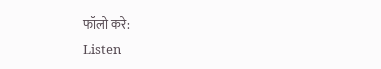फॉलो करे:
Listen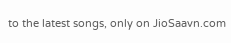to the latest songs, only on JioSaavn.com